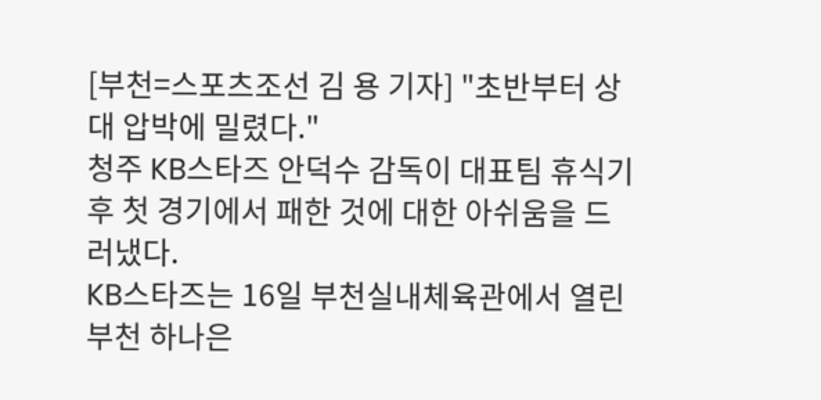[부천=스포츠조선 김 용 기자] "초반부터 상대 압박에 밀렸다."
청주 KB스타즈 안덕수 감독이 대표팀 휴식기 후 첫 경기에서 패한 것에 대한 아쉬움을 드러냈다.
KB스타즈는 16일 부천실내체육관에서 열린 부천 하나은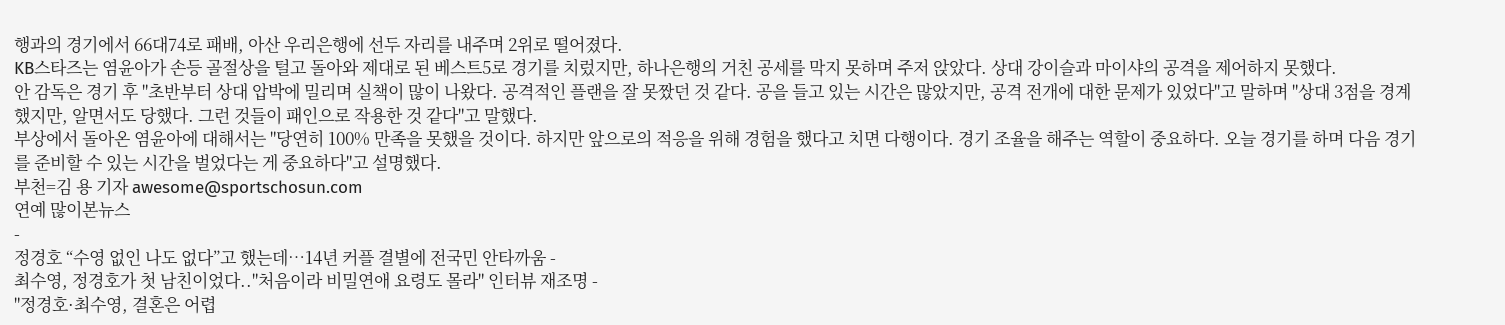행과의 경기에서 66대74로 패배, 아산 우리은행에 선두 자리를 내주며 2위로 떨어졌다.
KB스타즈는 염윤아가 손등 골절상을 털고 돌아와 제대로 된 베스트5로 경기를 치렀지만, 하나은행의 거친 공세를 막지 못하며 주저 앉았다. 상대 강이슬과 마이샤의 공격을 제어하지 못했다.
안 감독은 경기 후 "초반부터 상대 압박에 밀리며 실책이 많이 나왔다. 공격적인 플랜을 잘 못짰던 것 같다. 공을 들고 있는 시간은 많았지만, 공격 전개에 대한 문제가 있었다"고 말하며 "상대 3점을 경계 했지만, 알면서도 당했다. 그런 것들이 패인으로 작용한 것 같다"고 말했다.
부상에서 돌아온 염윤아에 대해서는 "당연히 100% 만족을 못했을 것이다. 하지만 앞으로의 적응을 위해 경험을 했다고 치면 다행이다. 경기 조율을 해주는 역할이 중요하다. 오늘 경기를 하며 다음 경기를 준비할 수 있는 시간을 벌었다는 게 중요하다"고 설명했다.
부천=김 용 기자 awesome@sportschosun.com
연예 많이본뉴스
-
정경호 “수영 없인 나도 없다”고 했는데…14년 커플 결별에 전국민 안타까움 -
최수영, 정경호가 첫 남친이었다.."처음이라 비밀연애 요령도 몰라" 인터뷰 재조명 -
"정경호·최수영, 결혼은 어렵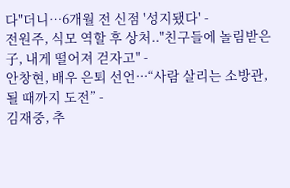다"더니…6개월 전 신점 '성지됐다' -
전원주, 식모 역할 후 상처.."친구들에 놀림받은 子, 내게 떨어져 걷자고" -
안창현, 배우 은퇴 선언···“사람 살리는 소방관, 될 때까지 도전” -
김재중, 추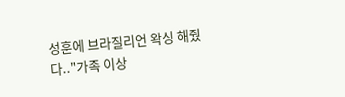성훈에 브라질리언 왁싱 해줬다.."가족 이상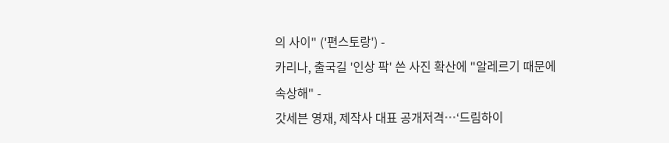의 사이" ('편스토랑') -
카리나, 출국길 '인상 팍' 쓴 사진 확산에 "알레르기 때문에 속상해" -
갓세븐 영재, 제작사 대표 공개저격…‘드림하이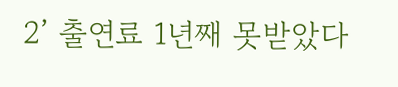2’ 출연료 1년째 못받았다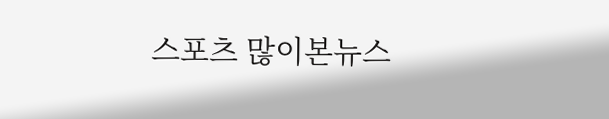스포츠 많이본뉴스